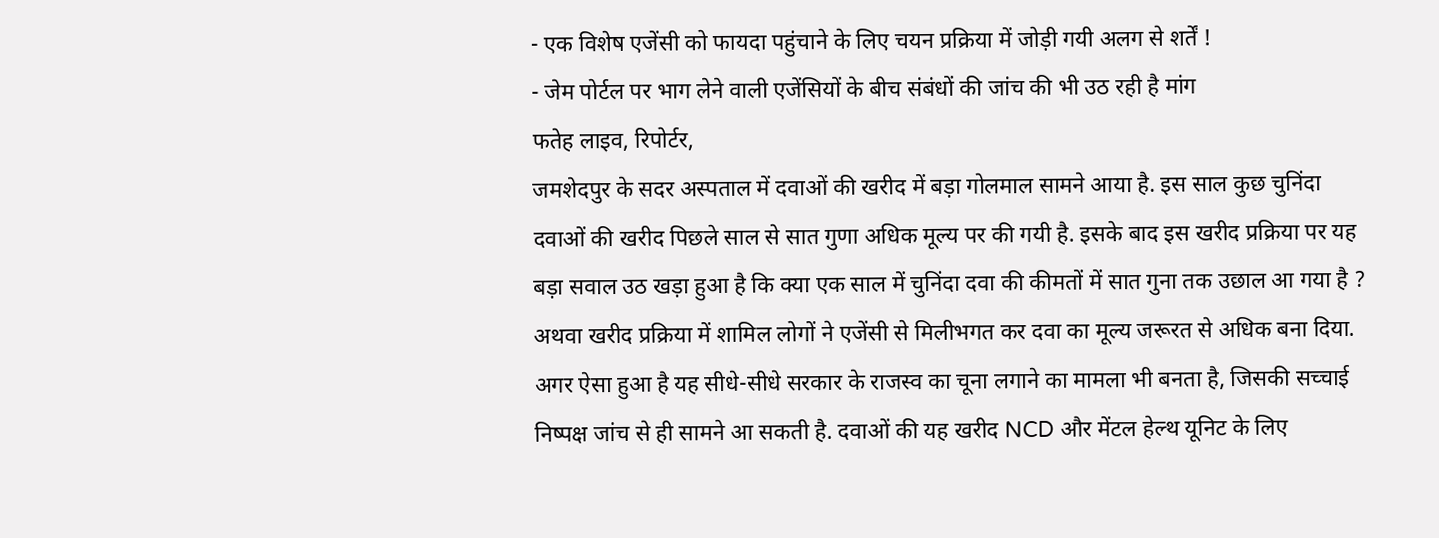- एक विशेष एजेंसी को फायदा पहुंचाने के लिए चयन प्रक्रिया में जोड़ी गयी अलग से शर्तें !
- जेम पोर्टल पर भाग लेने वाली एजेंसियों के बीच संबंधों की जांच की भी उठ रही है मांग
फतेह लाइव, रिपोर्टर,
जमशेदपुर के सदर अस्पताल में दवाओं की खरीद में बड़ा गोलमाल सामने आया है. इस साल कुछ चुनिंदा दवाओं की खरीद पिछले साल से सात गुणा अधिक मूल्य पर की गयी है. इसके बाद इस खरीद प्रक्रिया पर यह बड़ा सवाल उठ खड़ा हुआ है कि क्या एक साल में चुनिंदा दवा की कीमतों में सात गुना तक उछाल आ गया है ? अथवा खरीद प्रक्रिया में शामिल लोगों ने एजेंसी से मिलीभगत कर दवा का मूल्य जरूरत से अधिक बना दिया.
अगर ऐसा हुआ है यह सीधे-सीधे सरकार के राजस्व का चूना लगाने का मामला भी बनता है, जिसकी सच्चाई निष्पक्ष जांच से ही सामने आ सकती है. दवाओं की यह खरीद NCD और मेंटल हेल्थ यूनिट के लिए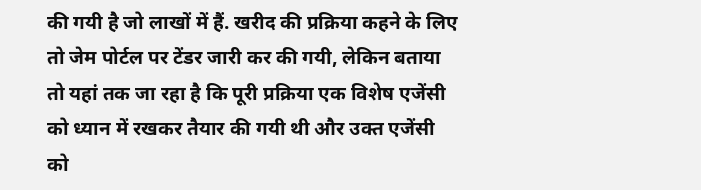की गयी है जो लाखों में हैं. खरीद की प्रक्रिया कहने के लिए तो जेम पोर्टल पर टेंडर जारी कर की गयी, लेकिन बताया तो यहां तक जा रहा है कि पूरी प्रक्रिया एक विशेष एजेंसी को ध्यान में रखकर तैयार की गयी थी और उक्त एजेंसी को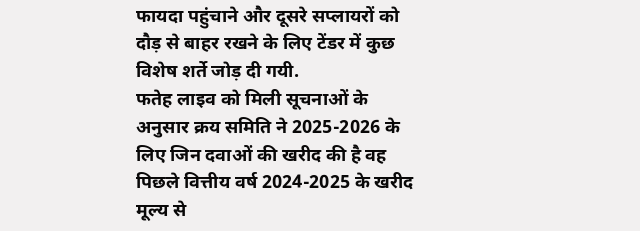फायदा पहुंचाने और दूसरे सप्लायरों को दौड़ से बाहर रखने के लिए टेंडर में कुछ विशेष शर्ते जोड़ दी गयी.
फतेह लाइव को मिली सूचनाओं के अनुसार क्रय समिति ने 2025-2026 के लिए जिन दवाओं की खरीद की है वह पिछले वित्तीय वर्ष 2024-2025 के खरीद मूल्य से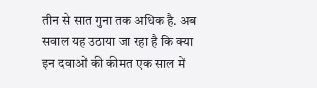तीन से सात गुना तक अधिक है. अब सवाल यह उठाया जा रहा है कि क्या इन दवाओं की कीमत एक साल में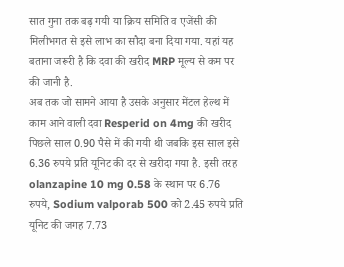सात गुना तक बढ़ गयी या क्रिय समिति व एजेंसी की मिलीभगत से इसे लाभ का सौदा बना दिया गया. यहां यह बताना जरूरी है कि दवा की खरीद MRP मूल्य से कम पर की जानी है.
अब तक जो सामने आया है उसके अनुसार मेंटल हेल्थ में काम आने वाली दवा Resperid on 4mg की खरीद पिछले साल 0.90 पैसे में की गयी थी जबकि इस साल इसे 6.36 रुपये प्रति यूनिट की दर से खरीदा गया है. इसी तरह olanzapine 10 mg 0.58 के स्थान पर 6.76 रुपये, Sodium valporab 500 को 2.45 रुपये प्रति यूनिट की जगह 7.73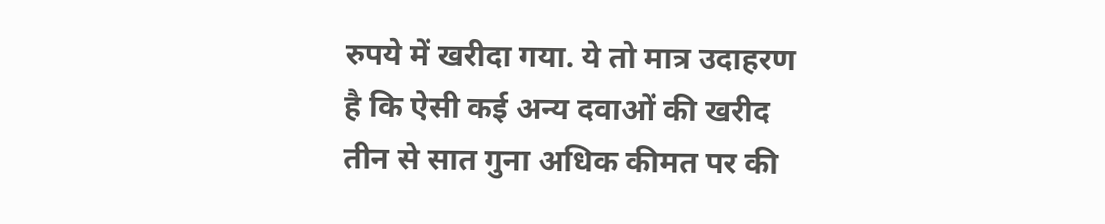रुपये में खरीदा गया. ये तो मात्र उदाहरण है कि ऐसी कई अन्य दवाओं की खरीद तीन से सात गुना अधिक कीमत पर की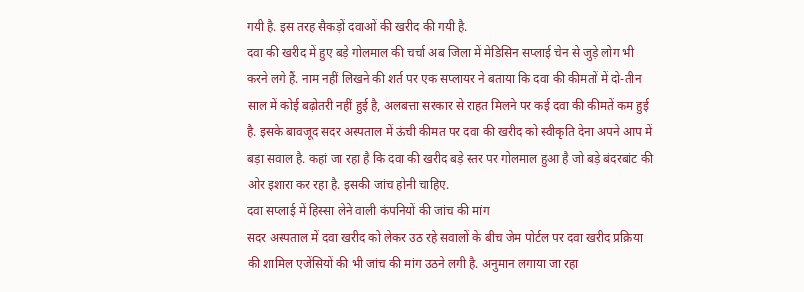गयी है. इस तरह सैकड़ों दवाओं की खरीद की गयी है.
दवा की खरीद में हुए बड़े गोलमाल की चर्चा अब जिला में मेडिसिन सप्लाई चेन से जुड़े लोग भी करने लगे हैं. नाम नहीं लिखने की शर्त पर एक सप्लायर ने बताया कि दवा की कीमतों में दो-तीन साल में कोई बढ़ोतरी नहीं हुई है, अलबत्ता सरकार से राहत मिलने पर कई दवा की कीमतें कम हुई है. इसके बावजूद सदर अस्पताल में ऊंची कीमत पर दवा की खरीद को स्वीकृति देना अपने आप में बड़ा सवाल है. कहां जा रहा है कि दवा की खरीद बड़े स्तर पर गोलमाल हुआ है जो बड़े बंदरबांट की ओर इशारा कर रहा है. इसकी जांच होनी चाहिए.
दवा सप्लाई में हिस्सा लेने वाली कंपनियों की जांच की मांग
सदर अस्पताल में दवा खरीद को लेकर उठ रहे सवालों के बीच जेम पोर्टल पर दवा खरीद प्रक्रिया की शामिल एजेंसियों की भी जांच की मांग उठने लगी है. अनुमान लगाया जा रहा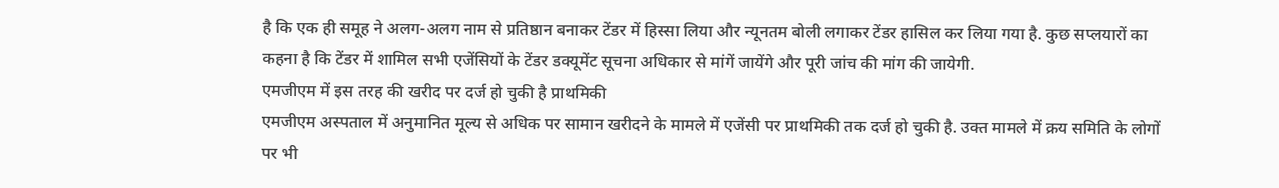है कि एक ही समूह ने अलग-अलग नाम से प्रतिष्ठान बनाकर टेंडर में हिस्सा लिया और न्यूनतम बोली लगाकर टेंडर हासिल कर लिया गया है. कुछ सप्लयारों का कहना है कि टेंडर में शामिल सभी एजेंसियों के टेंडर डक्यूमेंट सूचना अधिकार से मांगें जायेंगे और पूरी जांच की मांग की जायेगी.
एमजीएम में इस तरह की खरीद पर दर्ज हो चुकी है प्राथमिकी
एमजीएम अस्पताल में अनुमानित मूल्य से अधिक पर सामान खरीदने के मामले में एजेंसी पर प्राथमिकी तक दर्ज हो चुकी है. उक्त मामले में क्रय समिति के लोगों पर भी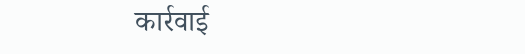कार्रवाई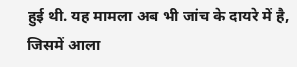हुई थी. यह मामला अब भी जांच के दायरे में है, जिसमें आला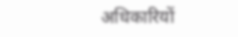अधिकारियों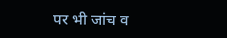पर भी जांच व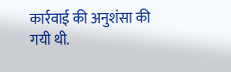कार्रवाई की अनुशंसा की गयी थी.